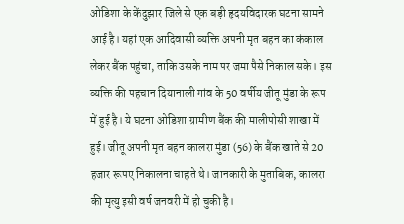ओडिशा के केंदुझार जिले से एक बड़ी हृदयविदारक घटना सामने आई है। यहां एक आदिवासी व्यक्ति अपनी मृत बहन का कंकाल लेकर बैंक पहुंचा, ताकि उसके नाम पर जमा पैसे निकाल सके। इस व्यक्ति की पहचान दियानाली गांव के 50 वर्षीय जीतू मुंडा के रूप में हुई है। ये घटना ओडिशा ग्रामीण बैंक की मालीपोसी शाखा में हुई। जीतू अपनी मृत बहन कालरा मुंडा (56) के बैंक खाते से 20 हजार रूपए निकालना चाहते थे। जानकारी के मुताबिक, कालरा की मृत्यु इसी वर्ष जनवरी में हो चुकी है।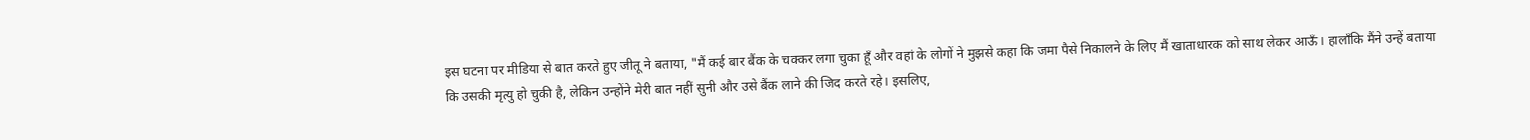इस घटना पर मीडिया से बात करते हुए जीतू ने बताया, "मैं कई बार बैंक के चक्कर लगा चुका हूँ और वहां के लोगों ने मुझसे कहा कि जमा पैसे निकालने के लिए मैं खाताधारक को साथ लेकर आऊँ। हालाँकि मैंने उन्हें बताया कि उसकी मृत्यु हो चुकी है, लेकिन उन्होंने मेरी बात नहीं सुनी और उसे बैंक लाने की जिद करते रहे। इसलिए,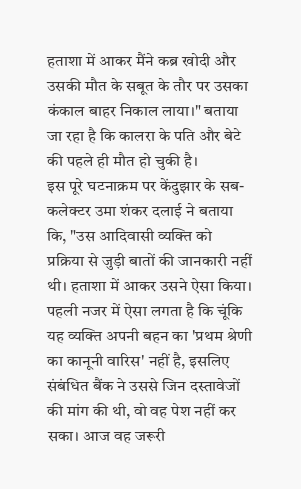हताशा में आकर मैंने कब्र खोदी और उसकी मौत के सबूत के तौर पर उसका कंकाल बाहर निकाल लाया।" बताया जा रहा है कि कालरा के पति और बेटे की पहले ही मौत हो चुकी है।
इस पूरे घटनाक्रम पर केंदुझार के सब-कलेक्टर उमा शंकर दलाई ने बताया कि, "उस आदिवासी व्यक्ति को प्रक्रिया से जुड़ी बातों की जानकारी नहीं थी। हताशा में आकर उसने ऐसा किया। पहली नजर में ऐसा लगता है कि चूंकि यह व्यक्ति अपनी बहन का 'प्रथम श्रेणी का कानूनी वारिस' नहीं है, इसलिए संबंधित बैंक ने उससे जिन दस्तावेजों की मांग की थी, वो वह पेश नहीं कर सका। आज वह जरूरी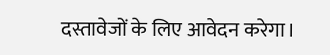दस्तावेजों के लिए आवेदन करेगा।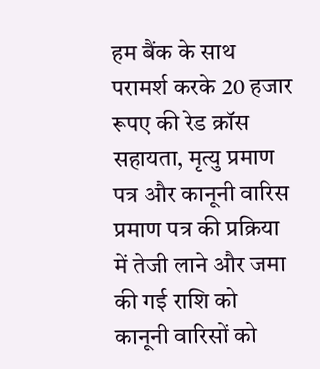हम बैंक के साथ परामर्श करके 20 हजार रूपए की रेड क्रॉस सहायता, मृत्यु प्रमाण पत्र और कानूनी वारिस प्रमाण पत्र की प्रक्रिया में तेजी लाने और जमा की गई राशि को कानूनी वारिसों को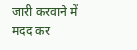जारी करवाने में मदद कर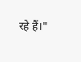रहे हैं।"